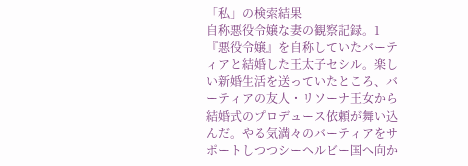「私」の検索結果
自称悪役令嬢な妻の観察記録。1
『悪役令嬢』を自称していたバーティアと結婚した王太子セシル。楽しい新婚生活を送っていたところ、バーティアの友人・リソーナ王女から結婚式のプロデュース依頼が舞い込んだ。やる気満々のバーティアをサポートしつつシーヘルビー国へ向か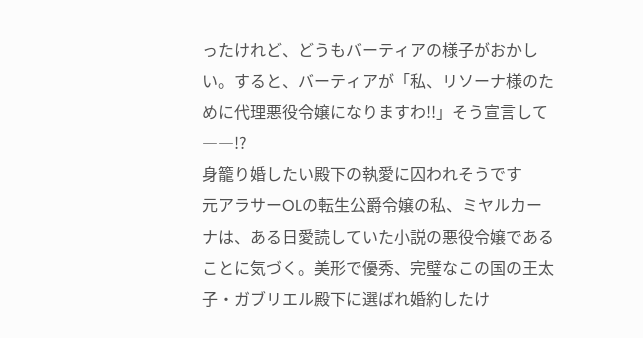ったけれど、どうもバーティアの様子がおかしい。すると、バーティアが「私、リソーナ様のために代理悪役令嬢になりますわ!!」そう宣言して――!?
身籠り婚したい殿下の執愛に囚われそうです
元アラサーOLの転生公爵令嬢の私、ミヤルカーナは、ある日愛読していた小説の悪役令嬢であることに気づく。美形で優秀、完璧なこの国の王太子・ガブリエル殿下に選ばれ婚約したけ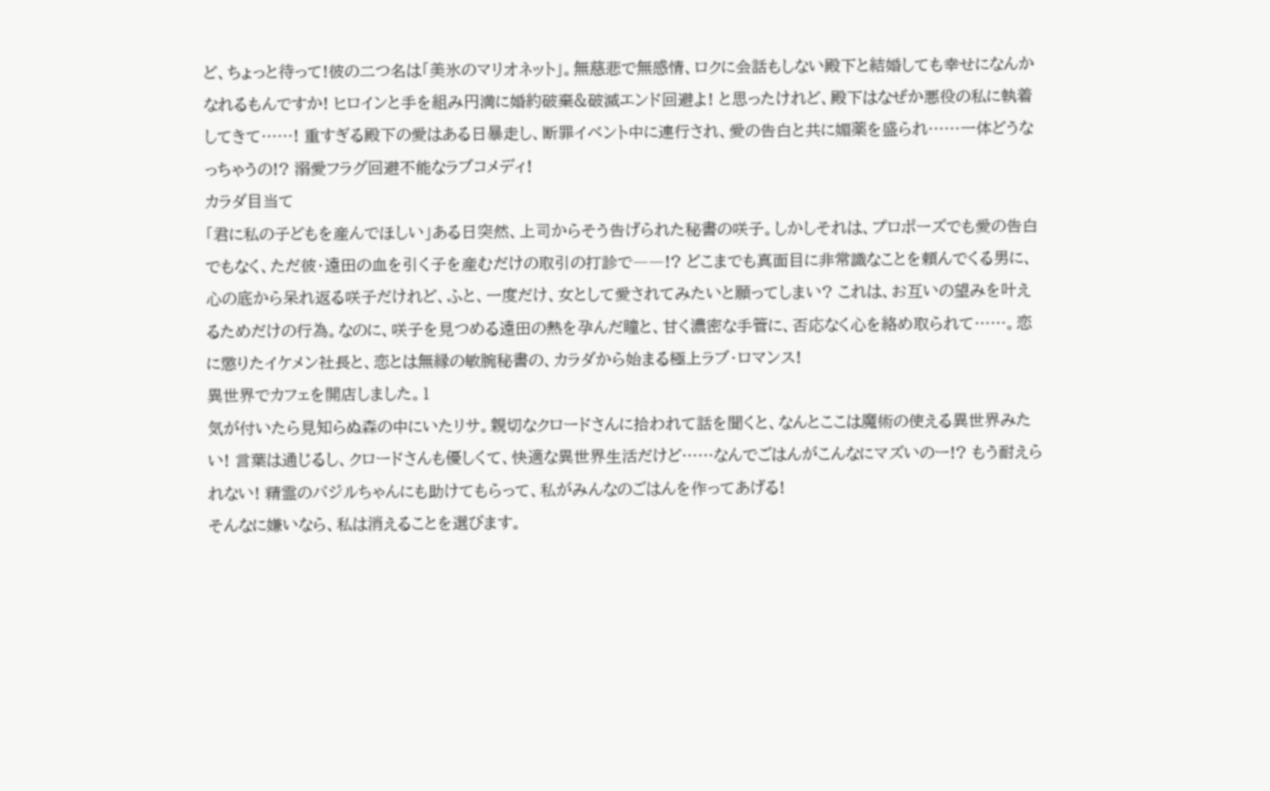ど、ちょっと待って!彼の二つ名は「美氷のマリオネット」。無慈悲で無感情、ロクに会話もしない殿下と結婚しても幸せになんかなれるもんですか! ヒロインと手を組み円満に婚約破棄&破滅エンド回避よ! と思ったけれど、殿下はなぜか悪役の私に執着してきて……! 重すぎる殿下の愛はある日暴走し、断罪イベント中に連行され、愛の告白と共に媚薬を盛られ……一体どうなっちゃうの!? 溺愛フラグ回避不能なラブコメディ!
カラダ目当て
「君に私の子どもを産んでほしい」ある日突然、上司からそう告げられた秘書の咲子。しかしそれは、プロポーズでも愛の告白でもなく、ただ彼・遠田の血を引く子を産むだけの取引の打診で――!? どこまでも真面目に非常識なことを頼んでくる男に、心の底から呆れ返る咲子だけれど、ふと、一度だけ、女として愛されてみたいと願ってしまい? これは、お互いの望みを叶えるためだけの行為。なのに、咲子を見つめる遠田の熱を孕んだ瞳と、甘く濃密な手管に、否応なく心を絡め取られて……。恋に懲りたイケメン社長と、恋とは無縁の敏腕秘書の、カラダから始まる極上ラブ・ロマンス!
異世界でカフェを開店しました。1
気が付いたら見知らぬ森の中にいたリサ。親切なクロードさんに拾われて話を聞くと、なんとここは魔術の使える異世界みたい! 言葉は通じるし、クロードさんも優しくて、快適な異世界生活だけど……なんでごはんがこんなにマズいのー!? もう耐えられない! 精霊のバジルちゃんにも助けてもらって、私がみんなのごはんを作ってあげる!
そんなに嫌いなら、私は消えることを選びます。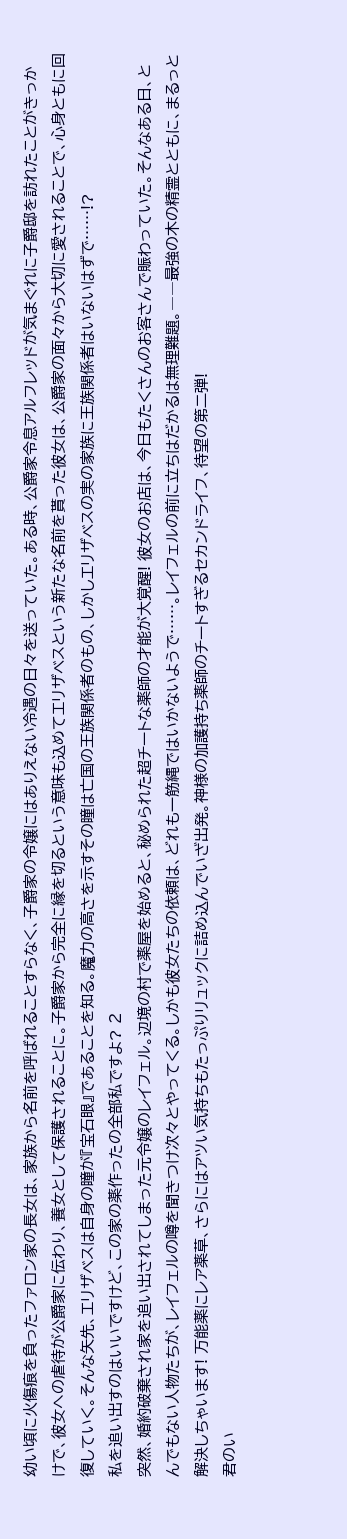幼い頃に火傷痕を負ったファロン家の長女は、家族から名前を呼ばれることすらなく、子爵家の令嬢にはありえない冷遇の日々を送っていた。ある時、公爵家令息アルフレッドが気まぐれに子爵邸を訪れたことがきっかけで、彼女への虐待が公爵家に伝わり、養女として保護されることに。子爵家から完全に縁を切るという意味も込めてエリザベスという新たな名前を貰った彼女は、公爵家の面々から大切に愛されることで、心身ともに回復していく。そんな矢先、エリザベスは自身の瞳が『宝石眼』であることを知る。魔力の高さを示すその瞳は亡国の王族関係者のもの、しかしエリザベスの実の家族に王族関係者はいないはずで……!?
私を追い出すのはいいですけど、この家の薬作ったの全部私ですよ? 2
突然、婚約破棄され家を追い出されてしまった元令嬢のレイフェル。辺境の村で薬屋を始めると、秘められた超チートな薬師の才能が大覚醒! 彼女のお店は、今日もたくさんのお客さんで賑わっていた。そんなある日、とんでもない人物たちが、レイフェルの噂を聞きつけ次々とやってくる。しかも彼女たちの依頼は、どれも一筋縄ではいかないようで……。レイフェルの前に立ちはだかるは無理難題。――最強の木の精霊とともに、まるっと解決しちゃいます! 万能薬にレア薬草、さらにはアツい気持ちもたっぷりリュックに詰め込んでいざ出発。神様の加護持ち薬師のチートすぎるセカンドライフ、待望の第二弾!
君のい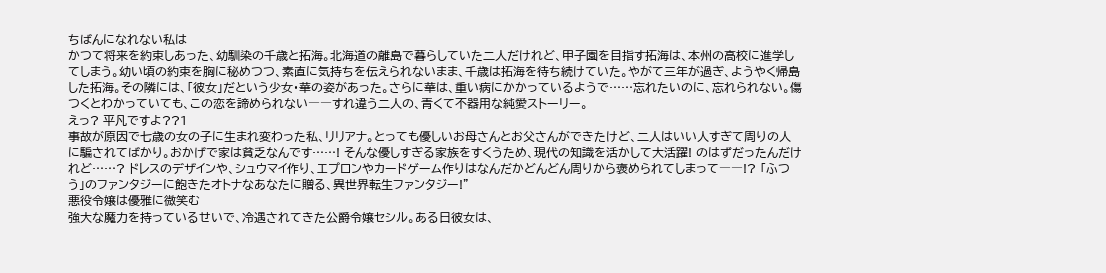ちばんになれない私は
かつて将来を約束しあった、幼馴染の千歳と拓海。北海道の離島で暮らしていた二人だけれど、甲子園を目指す拓海は、本州の高校に進学してしまう。幼い頃の約束を胸に秘めつつ、素直に気持ちを伝えられないまま、千歳は拓海を待ち続けていた。やがて三年が過ぎ、ようやく帰島した拓海。その隣には、「彼女」だという少女・華の姿があった。さらに華は、重い病にかかっているようで……忘れたいのに、忘れられない。傷つくとわかっていても、この恋を諦められない――すれ違う二人の、青くて不器用な純愛ストーリー。
えっ? 平凡ですよ??1
事故が原因で七歳の女の子に生まれ変わった私、リリアナ。とっても優しいお母さんとお父さんができたけど、二人はいい人すぎて周りの人に騙されてばかり。おかげで家は貧乏なんです……! そんな優しすぎる家族をすくうため、現代の知識を活かして大活躍! のはずだったんだけれど……? ドレスのデザインや、シュウマイ作り、エプロンやカードゲーム作りはなんだかどんどん周りから褒められてしまって――!? 「ふつう」のファンタジーに飽きたオトナなあなたに贈る、異世界転生ファンタジー!"
悪役令嬢は優雅に微笑む
強大な魔力を持っているせいで、冷遇されてきた公爵令嬢セシル。ある日彼女は、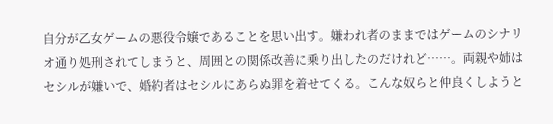自分が乙女ゲームの悪役令嬢であることを思い出す。嫌われ者のままではゲームのシナリオ通り処刑されてしまうと、周囲との関係改善に乗り出したのだけれど……。両親や姉はセシルが嫌いで、婚約者はセシルにあらぬ罪を着せてくる。こんな奴らと仲良くしようと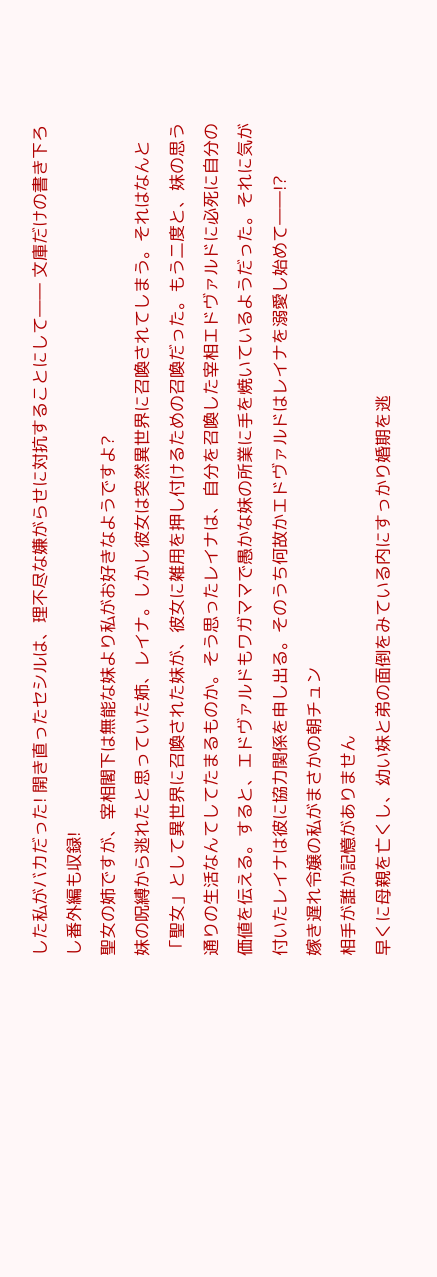した私がバカだった! 開き直ったセシルは、理不尽な嫌がらせに対抗することにして―― 文庫だけの書き下ろし番外編も収録!
聖女の姉ですが、宰相閣下は無能な妹より私がお好きなようですよ?
妹の呪縛から逃れたと思っていた姉、レイナ。しかし彼女は突然異世界に召喚されてしまう。それはなんと「聖女」として異世界に召喚された妹が、彼女に雑用を押し付けるための召喚だった。もう二度と、妹の思う通りの生活なんてしてたまるものか。そう思ったレイナは、自分を召喚した宰相エドヴァルドに必死に自分の価値を伝える。すると、エドヴァルドもワガママで愚かな妹の所業に手を焼いているようだった。それに気が付いたレイナは彼に協力関係を申し出る。そのうち何故かエドヴァルドはレイナを溺愛し始めて――!?
嫁き遅れ令嬢の私がまさかの朝チュン
相手が誰か記憶がありません
早くに母親を亡くし、幼い妹と弟の面倒をみている内にすっかり婚期を逃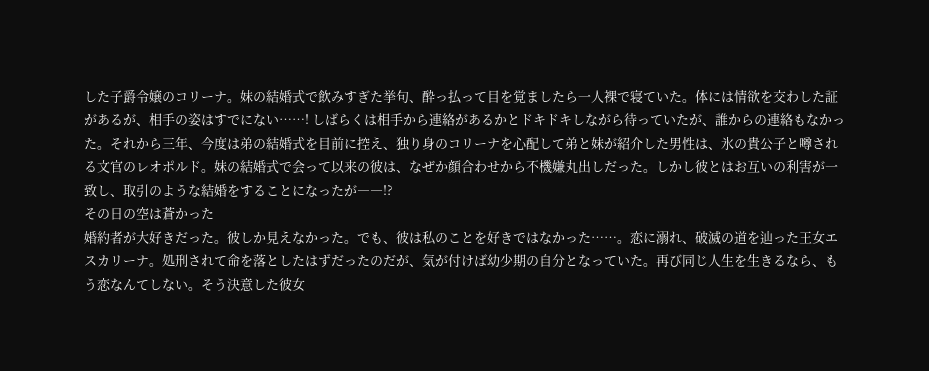した子爵令嬢のコリーナ。妹の結婚式で飲みすぎた挙句、酔っ払って目を覚ましたら一人裸で寝ていた。体には情欲を交わした証があるが、相手の姿はすでにない……! しばらくは相手から連絡があるかとドキドキしながら待っていたが、誰からの連絡もなかった。それから三年、今度は弟の結婚式を目前に控え、独り身のコリーナを心配して弟と妹が紹介した男性は、氷の貴公子と噂される文官のレオポルド。妹の結婚式で会って以来の彼は、なぜか顔合わせから不機嫌丸出しだった。しかし彼とはお互いの利害が一致し、取引のような結婚をすることになったが――!?
その日の空は蒼かった
婚約者が大好きだった。彼しか見えなかった。でも、彼は私のことを好きではなかった……。恋に溺れ、破滅の道を辿った王女エスカリーナ。処刑されて命を落としたはずだったのだが、気が付けば幼少期の自分となっていた。再び同じ人生を生きるなら、もう恋なんてしない。そう決意した彼女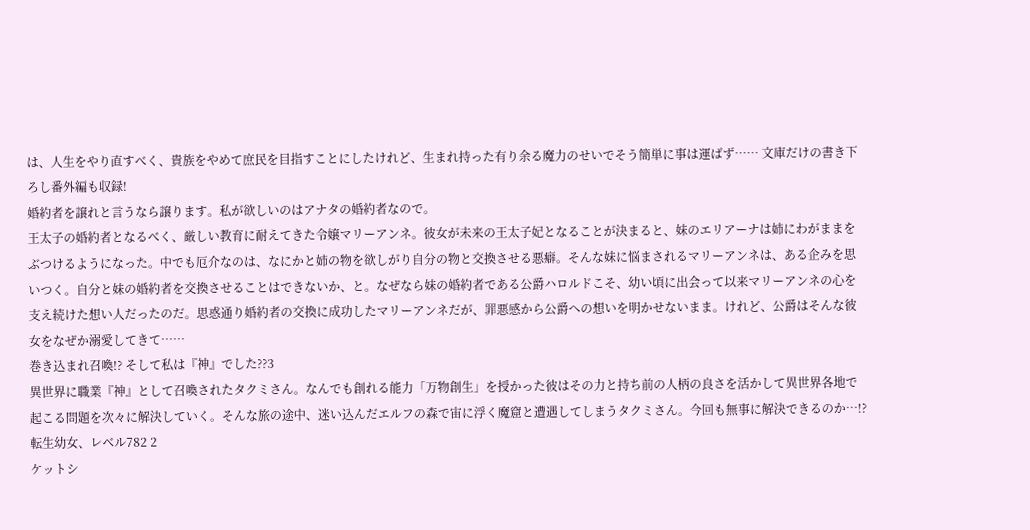は、人生をやり直すべく、貴族をやめて庶民を目指すことにしたけれど、生まれ持った有り余る魔力のせいでそう簡単に事は運ばず…… 文庫だけの書き下ろし番外編も収録!
婚約者を譲れと言うなら譲ります。私が欲しいのはアナタの婚約者なので。
王太子の婚約者となるべく、厳しい教育に耐えてきた令嬢マリーアンネ。彼女が未来の王太子妃となることが決まると、妹のエリアーナは姉にわがままをぶつけるようになった。中でも厄介なのは、なにかと姉の物を欲しがり自分の物と交換させる悪癖。そんな妹に悩まされるマリーアンネは、ある企みを思いつく。自分と妹の婚約者を交換させることはできないか、と。なぜなら妹の婚約者である公爵ハロルドこそ、幼い頃に出会って以来マリーアンネの心を支え続けた想い人だったのだ。思惑通り婚約者の交換に成功したマリーアンネだが、罪悪感から公爵への想いを明かせないまま。けれど、公爵はそんな彼女をなぜか溺愛してきて……
巻き込まれ召喚!? そして私は『神』でした??3
異世界に職業『神』として召喚されたタクミさん。なんでも創れる能力「万物創生」を授かった彼はその力と持ち前の人柄の良さを活かして異世界各地で起こる問題を次々に解決していく。そんな旅の途中、迷い込んだエルフの森で宙に浮く魔窟と遭遇してしまうタクミさん。今回も無事に解決できるのか…!?
転生幼女、レベル782 2
ケットシ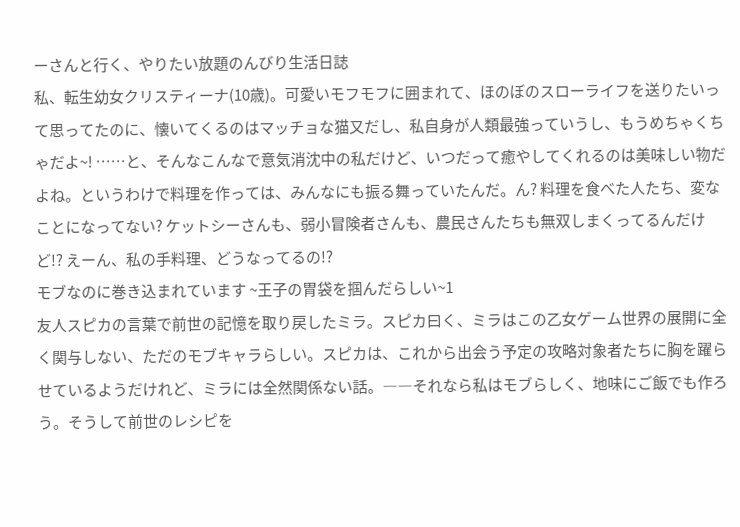ーさんと行く、やりたい放題のんびり生活日誌
私、転生幼女クリスティーナ(10歳)。可愛いモフモフに囲まれて、ほのぼのスローライフを送りたいって思ってたのに、懐いてくるのはマッチョな猫又だし、私自身が人類最強っていうし、もうめちゃくちゃだよ~! ……と、そんなこんなで意気消沈中の私だけど、いつだって癒やしてくれるのは美味しい物だよね。というわけで料理を作っては、みんなにも振る舞っていたんだ。ん? 料理を食べた人たち、変なことになってない? ケットシーさんも、弱小冒険者さんも、農民さんたちも無双しまくってるんだけど!? えーん、私の手料理、どうなってるの!?
モブなのに巻き込まれています ~王子の胃袋を掴んだらしい~1
友人スピカの言葉で前世の記憶を取り戻したミラ。スピカ曰く、ミラはこの乙女ゲーム世界の展開に全く関与しない、ただのモブキャラらしい。スピカは、これから出会う予定の攻略対象者たちに胸を躍らせているようだけれど、ミラには全然関係ない話。――それなら私はモブらしく、地味にご飯でも作ろう。そうして前世のレシピを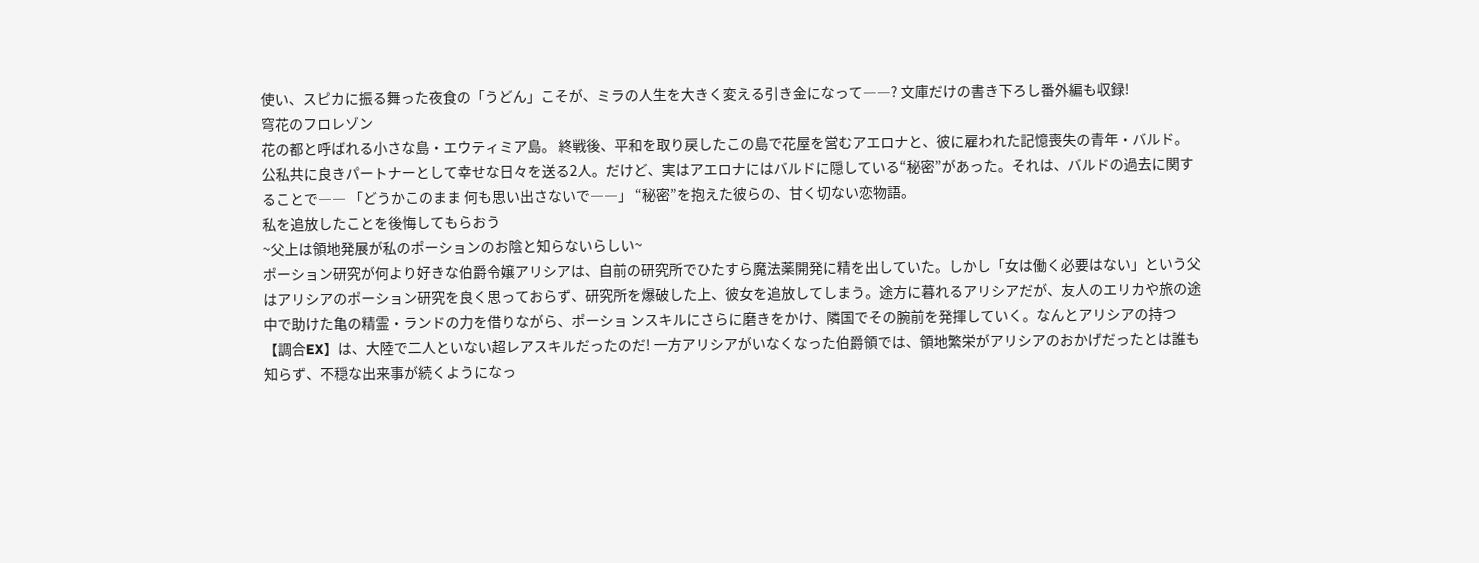使い、スピカに振る舞った夜食の「うどん」こそが、ミラの人生を大きく変える引き金になって――? 文庫だけの書き下ろし番外編も収録!
穹花のフロレゾン
花の都と呼ばれる小さな島・エウティミア島。 終戦後、平和を取り戻したこの島で花屋を営むアエロナと、彼に雇われた記憶喪失の青年・バルド。 公私共に良きパートナーとして幸せな日々を送る2人。だけど、実はアエロナにはバルドに隠している“秘密”があった。それは、バルドの過去に関することで―― 「どうかこのまま 何も思い出さないで――」 “秘密”を抱えた彼らの、甘く切ない恋物語。
私を追放したことを後悔してもらおう
~父上は領地発展が私のポーションのお陰と知らないらしい~
ポーション研究が何より好きな伯爵令嬢アリシアは、自前の研究所でひたすら魔法薬開発に精を出していた。しかし「女は働く必要はない」という父はアリシアのポーション研究を良く思っておらず、研究所を爆破した上、彼女を追放してしまう。途方に暮れるアリシアだが、友人のエリカや旅の途中で助けた亀の精霊・ランドの力を借りながら、ポーショ ンスキルにさらに磨きをかけ、隣国でその腕前を発揮していく。なんとアリシアの持つ【調合EX】は、大陸で二人といない超レアスキルだったのだ! 一方アリシアがいなくなった伯爵領では、領地繁栄がアリシアのおかげだったとは誰も知らず、不穏な出来事が続くようになっ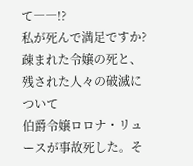て――!?
私が死んで満足ですか?
疎まれた令嬢の死と、残された人々の破滅について
伯爵令嬢ロロナ・リュースが事故死した。そ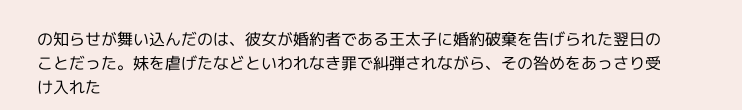の知らせが舞い込んだのは、彼女が婚約者である王太子に婚約破棄を告げられた翌日のことだった。妹を虐げたなどといわれなき罪で糾弾されながら、その咎めをあっさり受け入れた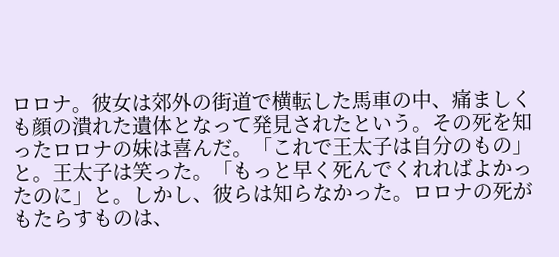ロロナ。彼女は郊外の街道で横転した馬車の中、痛ましくも顔の潰れた遺体となって発見されたという。その死を知ったロロナの妹は喜んだ。「これで王太子は自分のもの」と。王太子は笑った。「もっと早く死んでくれればよかったのに」と。しかし、彼らは知らなかった。ロロナの死がもたらすものは、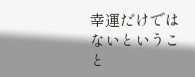幸運だけではないということ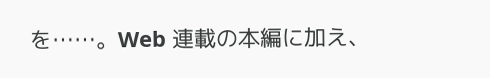を……。Web 連載の本編に加え、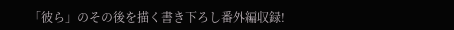「彼ら」のその後を描く書き下ろし番外編収録!